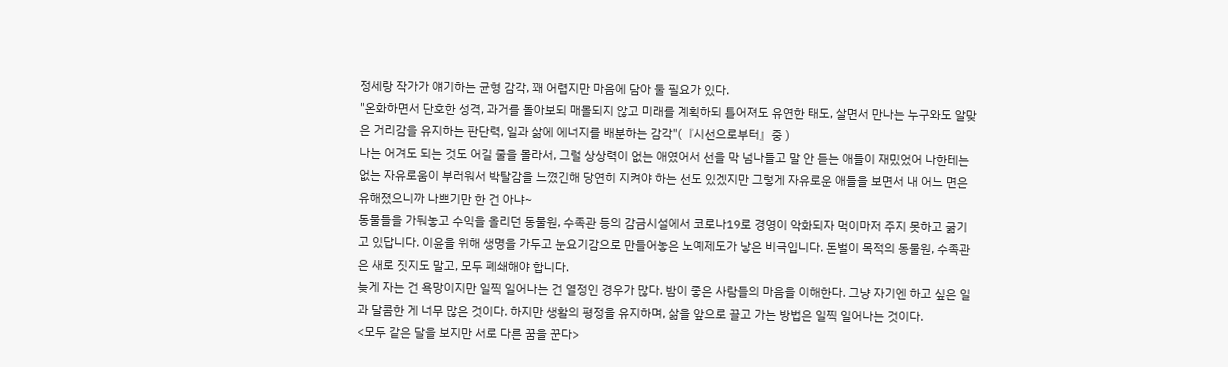정세랑 작가가 얘기하는 균형 감각, 꽤 어렵지만 마음에 담아 둘 필요가 있다.
"온화하면서 단호한 성격, 과거를 돌아보되 매몰되지 않고 미래를 계획하되 틀어져도 유연한 태도, 살면서 만나는 누구와도 알맞은 거리감을 유지하는 판단력, 일과 삶에 에너지를 배분하는 감각"(『시선으로부터』중 )
나는 어겨도 되는 것도 어길 줄을 몰라서, 그럴 상상력이 없는 애였어서 선을 막 넘나들고 말 안 듣는 애들이 재밌었어 나한테는 없는 자유로움이 부러워서 박탈감을 느꼈긴해 당연히 지켜야 하는 선도 있겠지만 그렇게 자유로운 애들을 보면서 내 어느 면은 유해졌으니까 나쁘기만 한 건 아냐~
동물들을 가둬놓고 수익을 올리던 동물원, 수족관 등의 감금시설에서 코로나19로 경영이 악화되자 먹이마저 주지 못하고 굶기고 있답니다. 이윤을 위해 생명을 가두고 눈요기감으로 만들어놓은 노예제도가 낳은 비극입니다. 돈벌이 목적의 동물원, 수족관은 새로 짓지도 말고, 모두 폐쇄해야 합니다.
늦게 자는 건 욕망이지만 일찍 일어나는 건 열정인 경우가 많다. 밤이 좋은 사람들의 마음을 이해한다. 그냥 자기엔 하고 싶은 일과 달콤한 게 너무 많은 것이다. 하지만 생활의 평정을 유지하며, 삶을 앞으로 끌고 가는 방법은 일찍 일어나는 것이다.
<모두 같은 달을 보지만 서로 다른 꿈을 꾼다>